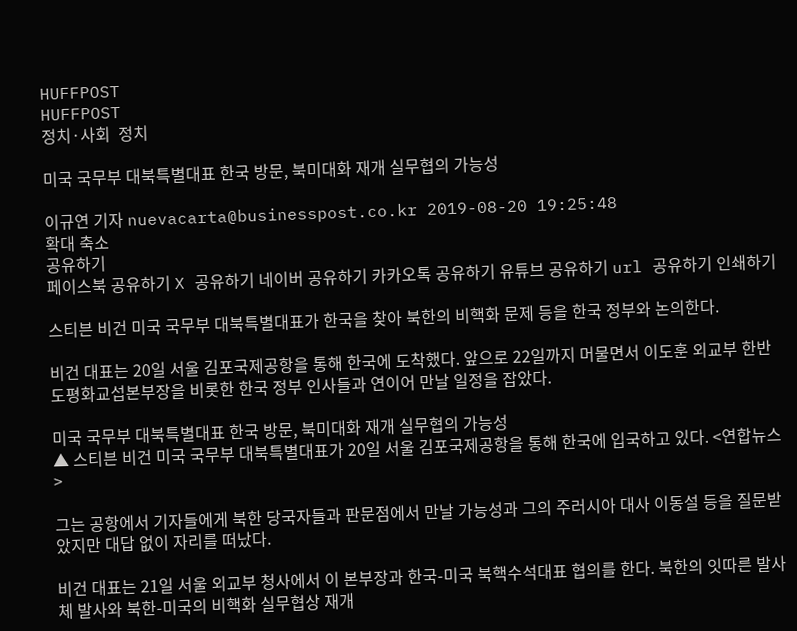HUFFPOST
HUFFPOST
정치·사회  정치

미국 국무부 대북특별대표 한국 방문, 북미대화 재개 실무협의 가능성

이규연 기자 nuevacarta@businesspost.co.kr 2019-08-20 19:25:48
확대 축소
공유하기
페이스북 공유하기 X 공유하기 네이버 공유하기 카카오톡 공유하기 유튜브 공유하기 url 공유하기 인쇄하기

스티븐 비건 미국 국무부 대북특별대표가 한국을 찾아 북한의 비핵화 문제 등을 한국 정부와 논의한다.

비건 대표는 20일 서울 김포국제공항을 통해 한국에 도착했다. 앞으로 22일까지 머물면서 이도훈 외교부 한반도평화교섭본부장을 비롯한 한국 정부 인사들과 연이어 만날 일정을 잡았다.

미국 국무부 대북특별대표 한국 방문, 북미대화 재개 실무협의 가능성
▲ 스티븐 비건 미국 국무부 대북특별대표가 20일 서울 김포국제공항을 통해 한국에 입국하고 있다. <연합뉴스>

그는 공항에서 기자들에게 북한 당국자들과 판문점에서 만날 가능성과 그의 주러시아 대사 이동설 등을 질문받았지만 대답 없이 자리를 떠났다.

비건 대표는 21일 서울 외교부 청사에서 이 본부장과 한국-미국 북핵수석대표 협의를 한다. 북한의 잇따른 발사체 발사와 북한-미국의 비핵화 실무협상 재개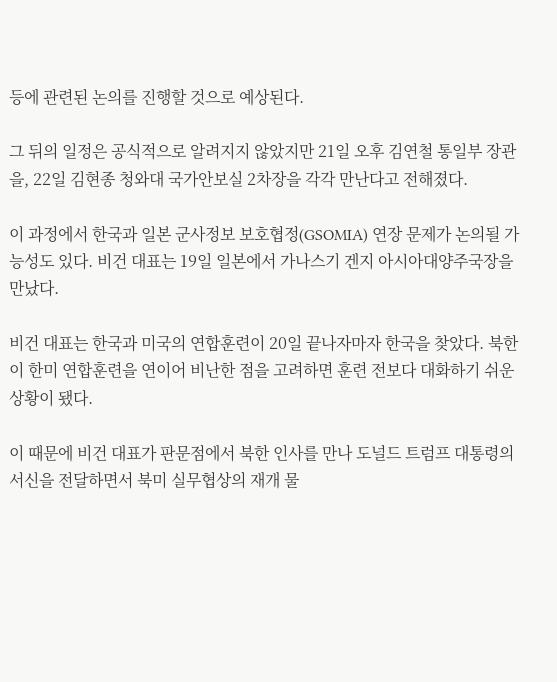등에 관련된 논의를 진행할 것으로 예상된다.

그 뒤의 일정은 공식적으로 알려지지 않았지만 21일 오후 김연철 통일부 장관을, 22일 김현종 청와대 국가안보실 2차장을 각각 만난다고 전해졌다.

이 과정에서 한국과 일본 군사정보 보호협정(GSOMIA) 연장 문제가 논의될 가능성도 있다. 비건 대표는 19일 일본에서 가나스기 겐지 아시아대양주국장을 만났다.

비건 대표는 한국과 미국의 연합훈련이 20일 끝나자마자 한국을 찾았다. 북한이 한미 연합훈련을 연이어 비난한 점을 고려하면 훈련 전보다 대화하기 쉬운 상황이 됐다.

이 때문에 비건 대표가 판문점에서 북한 인사를 만나 도널드 트럼프 대통령의 서신을 전달하면서 북미 실무협상의 재개 물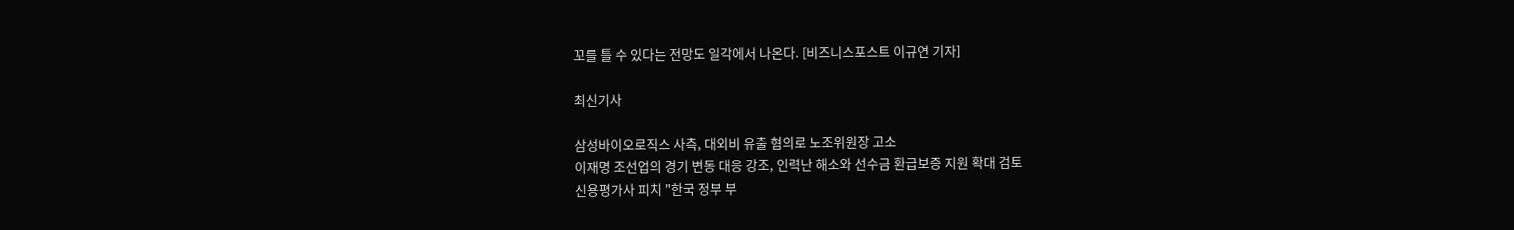꼬를 틀 수 있다는 전망도 일각에서 나온다. [비즈니스포스트 이규연 기자]

최신기사

삼성바이오로직스 사측, 대외비 유출 혐의로 노조위원장 고소
이재명 조선업의 경기 변동 대응 강조, 인력난 해소와 선수금 환급보증 지원 확대 검토
신용평가사 피치 "한국 정부 부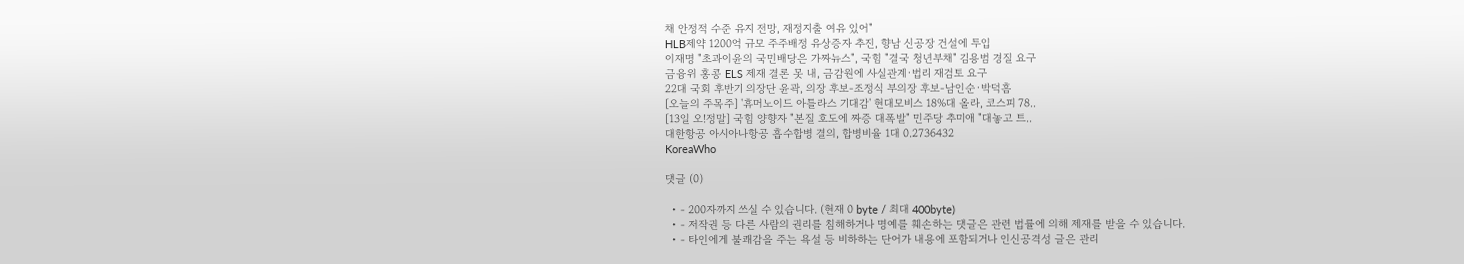채 안정적 수준 유지 전망, 재정지출 여유 있어"
HLB제약 1200억 규모 주주배정 유상증자 추진, 향남 신공장 건설에 투입
이재명 "초과이윤의 국민배당은 가짜뉴스", 국힘 "결국 청년부채" 김용범 경질 요구
금융위 홍콩 ELS 제재 결론 못 내, 금감원에 사실관계·법리 재검토 요구
22대 국회 후반기 의장단 윤곽, 의장 후보-조정식 부의장 후보-남인순·박덕흠
[오늘의 주목주] '휴머노이드 아틀라스 기대감' 현대모비스 18%대 올라, 코스피 78..
[13일 오!정말] 국힘 양향자 "본질 호도에 짜증 대폭발" 민주당 추미애 "대놓고 트..
대한항공 아시아나항공 흡수합병 결의, 합병비율 1대 0.2736432
KoreaWho

댓글 (0)

  • - 200자까지 쓰실 수 있습니다. (현재 0 byte / 최대 400byte)
  • - 저작권 등 다른 사람의 권리를 침해하거나 명예를 훼손하는 댓글은 관련 법률에 의해 제재를 받을 수 있습니다.
  • - 타인에게 불쾌감을 주는 욕설 등 비하하는 단어가 내용에 포함되거나 인신공격성 글은 관리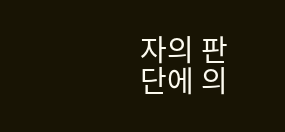자의 판단에 의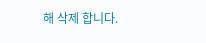해 삭제 합니다.